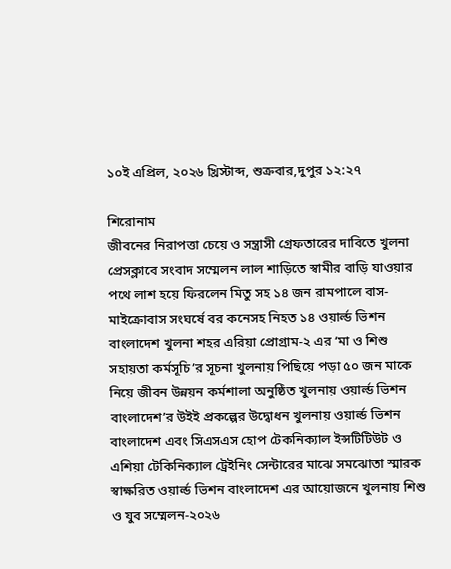১০ই এপ্রিল, ২০২৬ খ্রিস্টাব্দ, শুক্রবার,দুপুর ১২:২৭

শিরোনাম
জীবনের নিরাপত্তা চেয়ে ও সন্ত্রাসী গ্রেফতারের দাবিতে খুলনা প্রেসক্লাবে সংবাদ সম্মেলন লাল শাড়িতে স্বামীর বাড়ি যাওয়ার পথে লাশ হয়ে ফিরলেন মিতু সহ ১৪ জন রামপালে বাস-মাইক্রোবাস সংঘর্ষে বর কনেসহ নিহত ১৪ ওয়ার্ল্ড ভিশন বাংলাদেশ খুলনা শহর এরিয়া প্রোগ্রাম-২ এর ‘মা ও শিশু সহায়তা কর্মসূচি’র সূচনা খুলনায় পিছিয়ে পড়া ৫০ জন মাকে নিয়ে জীবন উন্নয়ন কর্মশালা অনুষ্ঠিত খুলনায় ওয়ার্ল্ড ভিশন বাংলাদেশ’র উইই প্রকল্পের উদ্বোধন খুলনায় ওয়ার্ল্ড ভিশন বাংলাদেশ এবং সিএসএস হোপ টেকনিক্যাল ইন্সটিটিউট ও এশিয়া টেকিনিক্যাল ট্রেইনিং সেন্টারের মাঝে সমঝোতা স্মারক স্বাক্ষরিত ওয়ার্ল্ড ভিশন বাংলাদেশ এর আয়োজনে খুলনায় শিশু ও যুব সম্মেলন-২০২৬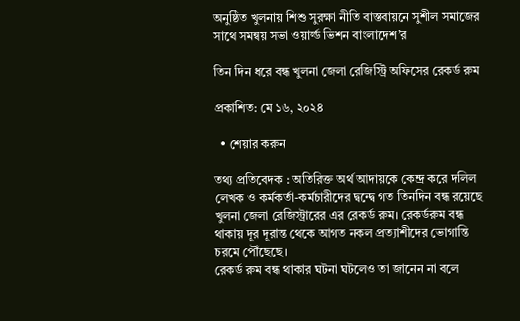অনুষ্ঠিত খুলনায় শিশু সুরক্ষা নীতি বাস্তবায়নে সুশীল সমাজের সাথে সমন্বয় সভা ওয়ার্ল্ড ভিশন বাংলাদেশ’র

তিন দিন ধরে বন্ধ খুলনা জেলা রেজিস্ট্রি অফিসের রেকর্ড রুম

প্রকাশিত: মে ১৬, ২০২৪

  • শেয়ার করুন

তথ্য প্রতিবেদক : অতিরিক্ত অর্থ আদায়কে কেন্দ্র করে দলিল লেখক ও কর্মকর্তা-কর্মচারীদের দ্বন্দ্বে গত তিনদিন বন্ধ রয়েছে খুলনা জেলা রেজিস্ট্রারের এর রেকর্ড রুম। রেকর্ডরুম বন্ধ থাকায় দূর দূরান্ত থেকে আগত নকল প্রত্যাশীদের ভোগান্তি চরমে পৌঁছেছে।
রেকর্ড রুম বন্ধ থাকার ঘটনা ঘটলেও তা জানেন না বলে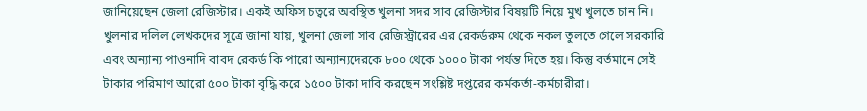জানিয়েছেন জেলা রেজিস্টার। একই অফিস চত্বরে অবস্থিত খুলনা সদর সাব রেজিস্টার বিষয়টি নিয়ে মুখ খুলতে চান নি।
খুলনার দলিল লেখকদের সূত্রে জানা যায়, খুলনা জেলা সাব রেজিস্ট্রারের এর রেকর্ডরুম থেকে নকল তুলতে গেলে সরকারি এবং অন্যান্য পাওনাদি বাবদ রেকর্ড কি পারো অন্যান্যদেরকে ৮০০ থেকে ১০০০ টাকা পর্যন্ত দিতে হয়। কিন্তু বর্তমানে সেই টাকার পরিমাণ আরো ৫০০ টাকা বৃদ্ধি করে ১৫০০ টাকা দাবি করছেন সংশ্লিষ্ট দপ্তরের কর্মকর্তা-কর্মচারীরা।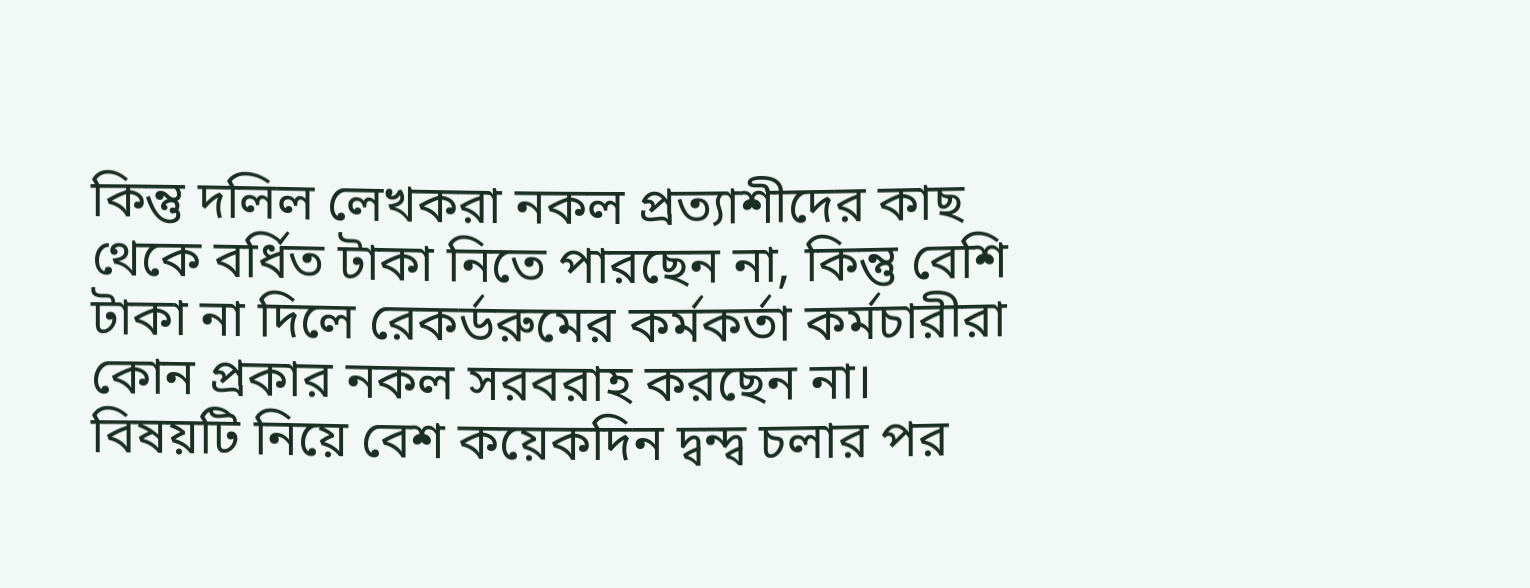কিন্তু দলিল লেখকরা নকল প্রত্যাশীদের কাছ থেকে বর্ধিত টাকা নিতে পারছেন না, কিন্তু বেশি টাকা না দিলে রেকর্ডরুমের কর্মকর্তা কর্মচারীরা কোন প্রকার নকল সরবরাহ করছেন না।
বিষয়টি নিয়ে বেশ কয়েকদিন দ্বন্দ্ব চলার পর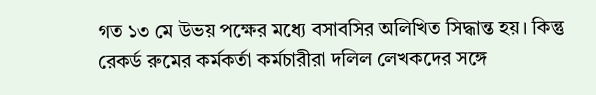গত ১৩ মে উভয় পক্ষের মধ্যে বসাবসির অলিখিত সিদ্ধান্ত হয়। কিন্তু রেকর্ড রুমের কর্মকর্তা কর্মচারীরা দলিল লেখকদের সঙ্গে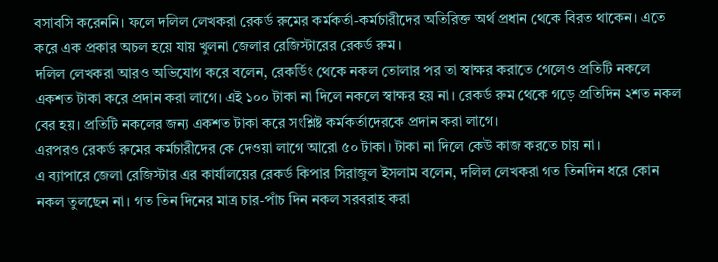বসাবসি করেননি। ফলে দলিল লেখকরা রেকর্ড রুমের কর্মকর্তা-কর্মচারীদের অতিরিক্ত অর্থ প্রধান থেকে বিরত থাকেন। এতে করে এক প্রকার অচল হয়ে যায় খুলনা জেলার রেজিস্টারের রেকর্ড রুম।
দলিল লেখকরা আরও অভিযোগ করে বলেন, রেকর্ডিং থেকে নকল তোলার পর তা স্বাক্ষর করাতে গেলেও প্রতিটি নকলে একশত টাকা করে প্রদান করা লাগে। এই ১০০ টাকা না দিলে নকলে স্বাক্ষর হয় না। রেকর্ড রুম থেকে গড়ে প্রতিদিন ২শত নকল বের হয়। প্রতিটি নকলের জন্য একশত টাকা করে সংশ্লিষ্ট কর্মকর্তাদেরকে প্রদান করা লাগে।
এরপরও রেকর্ড রুমের কর্মচারীদের কে দেওয়া লাগে আরো ৫০ টাকা। টাকা না দিলে কেউ কাজ করতে চায় না।
এ ব্যাপারে জেলা রেজিস্টার এর কার্যালয়ের রেকর্ড কিপার সিরাজুল ইসলাম বলেন, দলিল লেখকরা গত তিনদিন ধরে কোন নকল তুলছেন না। গত তিন দিনের মাত্র চার-পাঁচ দিন নকল সরবরাহ করা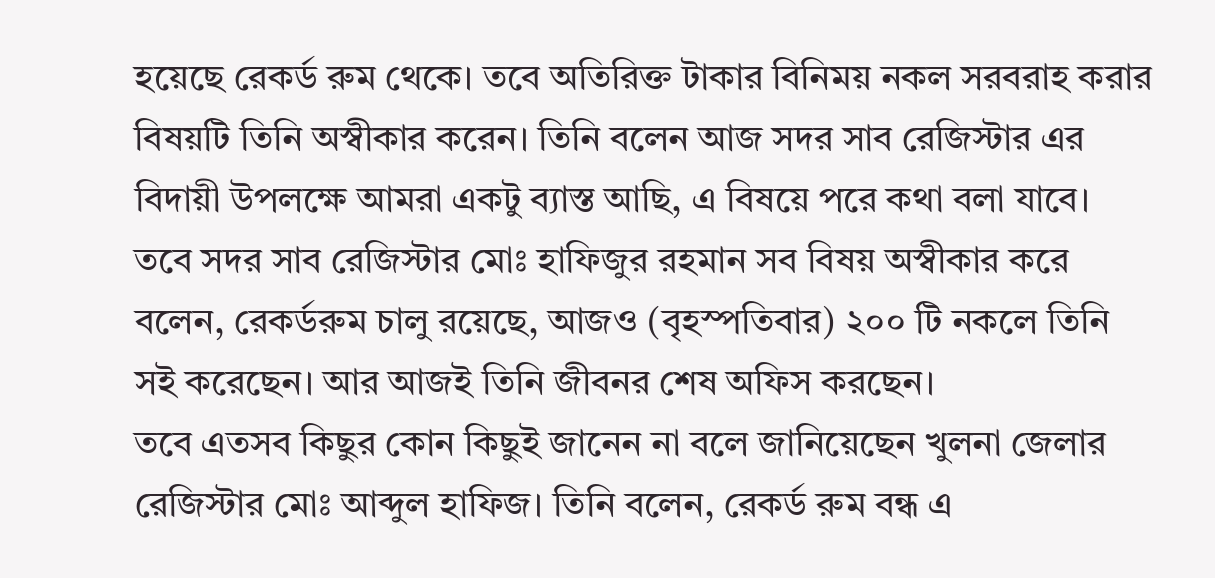হয়েছে রেকর্ড রুম থেকে। তবে অতিরিক্ত টাকার বিনিময় নকল সরবরাহ করার বিষয়টি তিনি অস্বীকার করেন। তিনি বলেন আজ সদর সাব রেজিস্টার এর বিদায়ী উপলক্ষে আমরা একটু ব্যাস্ত আছি, এ বিষয়ে পরে কথা বলা যাবে।
তবে সদর সাব রেজিস্টার মোঃ হাফিজুর রহমান সব বিষয় অস্বীকার করে বলেন, রেকর্ডরুম চালু রয়েছে, আজও (বৃহস্পতিবার) ২০০ টি নকলে তিনি সই করেছেন। আর আজই তিনি জীবনর শেষ অফিস করছেন।
তবে এতসব কিছুর কোন কিছুই জানেন না বলে জানিয়েছেন খুলনা জেলার রেজিস্টার মোঃ আব্দুল হাফিজ। তিনি বলেন, রেকর্ড রুম বন্ধ এ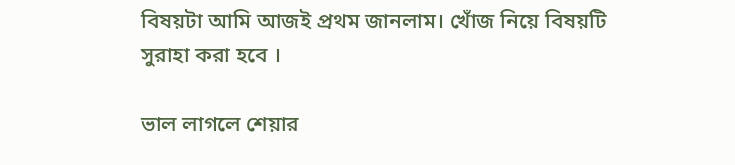বিষয়টা আমি আজই প্রথম জানলাম। খোঁজ নিয়ে বিষয়টি সুরাহা করা হবে ।

ভাল লাগলে শেয়ার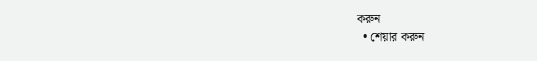করুন
  • শেয়ার করুন